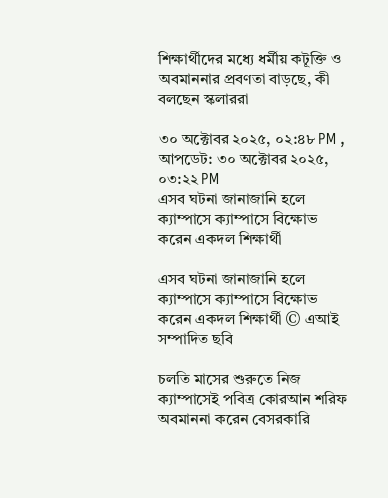শিক্ষার্থীদের মধ্যে ধর্মীয় কটূক্তি ও অবমাননার প্রবণতা বাড়ছে, কী বলছেন স্কলাররা

৩০ অক্টোবর ২০২৫, ০২:৪৮ PM , আপডেট: ৩০ অক্টোবর ২০২৫, ০৩:২২ PM
এসব ঘটনা জানাজানি হলে ক্যাম্পাসে ক্যাম্পাসে বিক্ষোভ করেন একদল শিক্ষার্থী

এসব ঘটনা জানাজানি হলে ক্যাম্পাসে ক্যাম্পাসে বিক্ষোভ করেন একদল শিক্ষার্থী © এআই সম্পাদিত ছবি

চলতি মাসের শুরুতে নিজ ক্যাম্পাসেই পবিত্র কোরআন শরিফ অবমাননা করেন বেসরকারি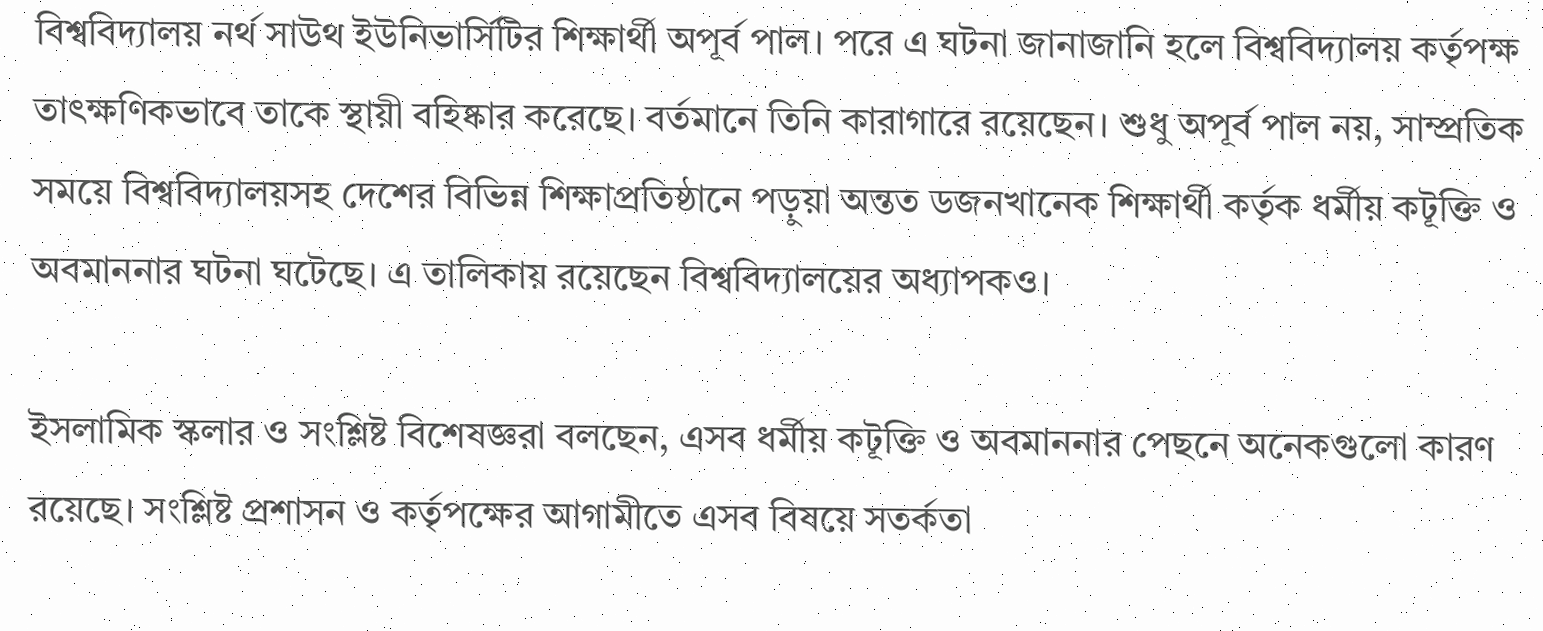বিশ্ববিদ্যালয় নর্থ সাউথ ইউনিভার্সিটির শিক্ষার্থী অপূর্ব পাল। পরে এ ঘটনা জানাজানি হলে বিশ্ববিদ্যালয় কর্তৃপক্ষ তাৎক্ষণিকভাবে তাকে স্থায়ী বহিষ্কার করেছে। বর্তমানে তিনি কারাগারে রয়েছেন। শুধু অপূর্ব পাল নয়, সাম্প্রতিক সময়ে বিশ্ববিদ্যালয়সহ দেশের বিভিন্ন শিক্ষাপ্রতিষ্ঠানে পড়ুয়া অন্তত ডজনখানেক শিক্ষার্থী কর্তৃক ধর্মীয় কটূক্তি ও অবমাননার ঘটনা ঘটেছে। এ তালিকায় রয়েছেন বিশ্ববিদ্যালয়ের অধ্যাপকও।

ইসলামিক স্কলার ও সংশ্লিষ্ট বিশেষজ্ঞরা বলছেন, এসব ধর্মীয় কটূক্তি ও অবমাননার পেছনে অনেকগুলো কারণ রয়েছে। সংশ্লিষ্ট প্রশাসন ও কর্তৃপক্ষের আগামীতে এসব বিষয়ে সতর্কতা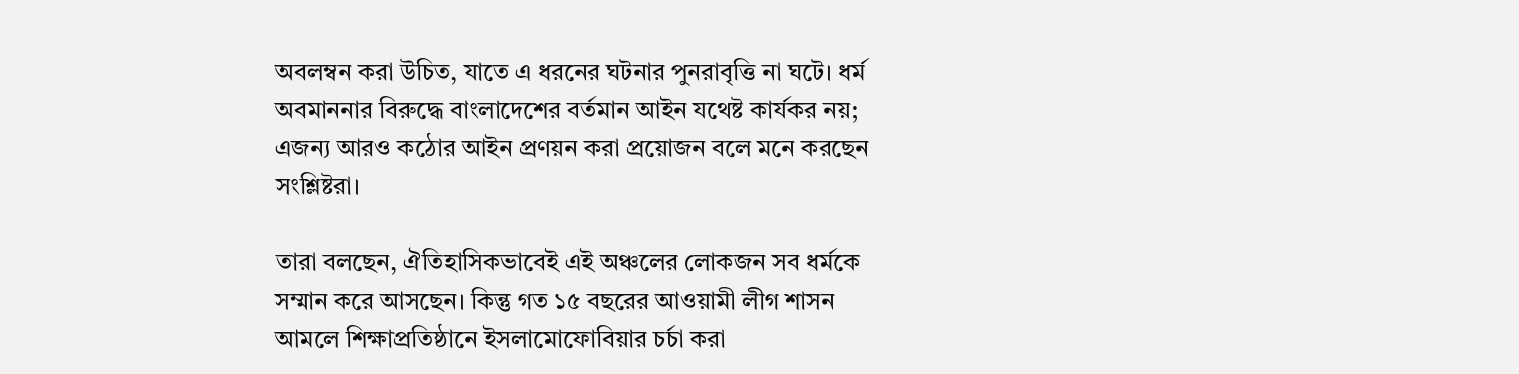অবলম্বন করা উচিত, যাতে এ ধরনের ঘটনার পুনরাবৃত্তি না ঘটে। ধর্ম অবমাননার বিরুদ্ধে বাংলাদেশের বর্তমান আইন যথেষ্ট কার্যকর নয়; এজন্য আরও কঠোর আইন প্রণয়ন করা প্রয়োজন বলে মনে করছেন সংশ্লিষ্টরা।

তারা বলছেন, ঐতিহাসিকভাবেই এই অঞ্চলের লোকজন সব ধর্মকে সম্মান করে আসছেন। কিন্তু গত ১৫ বছরের আওয়ামী লীগ শাসন আমলে শিক্ষাপ্রতিষ্ঠানে ইসলামোফোবিয়ার চর্চা করা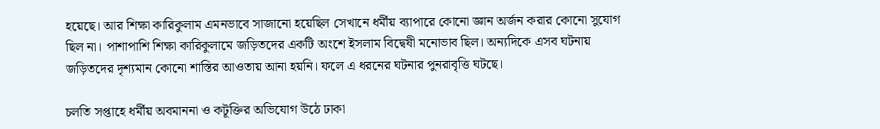হয়েছে। আর শিক্ষা কারিকুলাম এমনভাবে সাজানো হয়েছিল সেখানে ধর্মীয় ব্যাপারে কোনো জ্ঞান অর্জন করার কোনো সুযোগ ছিল না। পাশাপাশি শিক্ষা কারিকুলামে জড়িতদের একটি অংশে ইসলাম বিদ্বেষী মনোভাব ছিল। অন্যদিকে এসব ঘটনায় জড়িতদের দৃশ্যমান কোনো শাস্তির আওতায় আনা হয়নি। ফলে এ ধরনের ঘটনার পুনরাবৃত্তি ঘটছে।

চলতি সপ্তাহে ধর্মীয় অবমাননা ও কটূক্তির অভিযোগ উঠে ঢাকা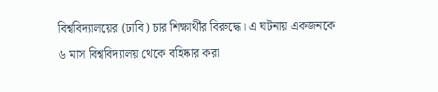বিশ্ববিদ্যালয়ের (ঢাবি) চার শিক্ষার্থীর বিরুদ্ধে। এ ঘটনায় একজনকে ৬ মাস বিশ্ববিদ্যালয় থেকে বহিষ্কার করা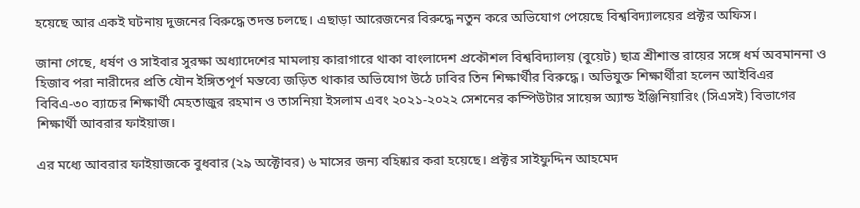হয়েছে আর একই ঘটনায় দুজনের বিরুদ্ধে তদন্ত চলছে। এছাড়া আরেজনের বিরুদ্ধে নতুন করে অভিযোগ পেয়েছে বিশ্ববিদ্যালয়ের প্রক্টর অফিস।

জানা গেছে, ধর্ষণ ও সাইবার সুরক্ষা অধ্যাদেশের মামলায় কারাগারে থাকা বাংলাদেশ প্রকৌশল বিশ্ববিদ্যালয় (বুয়েট) ছাত্র শ্রীশান্ত রায়ের সঙ্গে ধর্ম অবমাননা ও হিজাব পরা নারীদের প্রতি যৌন ইঙ্গিতপূর্ণ মন্তব্যে জড়িত থাকার অভিযোগ উঠে ঢাবির তিন শিক্ষার্থীর বিরুদ্ধে। অভিযুক্ত শিক্ষার্থীরা হলেন আইবিএর বিবিএ-৩০ ব্যাচের শিক্ষার্থী মেহতাজুর রহমান ও তাসনিয়া ইসলাম এবং ২০২১-২০২২ সেশনের কম্পিউটার সায়েন্স অ্যান্ড ইঞ্জিনিয়ারিং (সিএসই) বিভাগের শিক্ষার্থী আবরার ফাইয়াজ।

এর মধ্যে আবরার ফাইয়াজকে বুধবার (২৯ অক্টোবর) ৬ মাসের জন্য বহিষ্কার করা হয়েছে। প্রক্টর সাইফুদ্দিন আহমেদ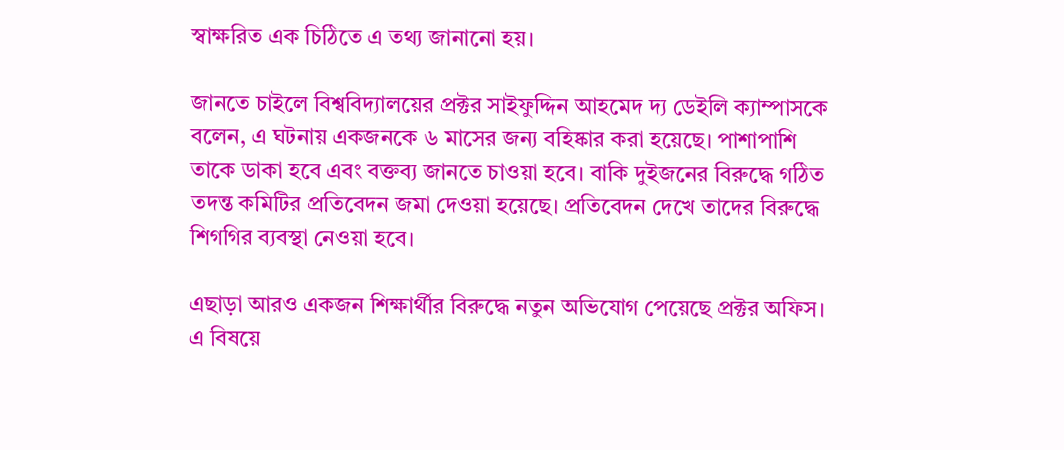স্বাক্ষরিত এক চিঠিতে এ তথ্য জানানো হয়।

জানতে চাইলে বিশ্ববিদ্যালয়ের প্রক্টর সাইফুদ্দিন আহমেদ দ্য ডেইলি ক্যাম্পাসকে বলেন, এ ঘটনায় একজনকে ৬ মাসের জন্য বহিষ্কার করা হয়েছে। পাশাপাশি তাকে ডাকা হবে এবং বক্তব্য জানতে চাওয়া হবে। বাকি দুইজনের বিরুদ্ধে গঠিত তদন্ত কমিটির প্রতিবেদন জমা দেওয়া হয়েছে। প্রতিবেদন দেখে তাদের বিরুদ্ধে শিগগির ব্যবস্থা নেওয়া হবে।

এছাড়া আরও একজন শিক্ষার্থীর বিরুদ্ধে নতুন অভিযোগ পেয়েছে প্রক্টর অফিস। এ বিষয়ে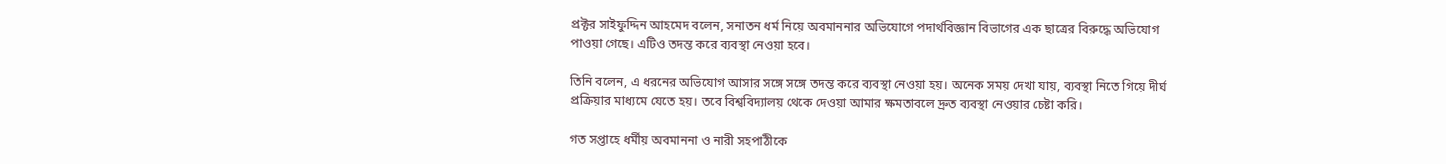প্রক্টর সাইফুদ্দিন আহমেদ বলেন, সনাতন ধর্ম নিয়ে অবমাননার অভিযোগে পদার্থবিজ্ঞান বিভাগের এক ছাত্রের বিরুদ্ধে অভিযোগ পাওয়া গেছে। এটিও তদন্ত করে ব্যবস্থা নেওয়া হবে।

তিনি বলেন, এ ধরনের অভিযোগ আসার সঙ্গে সঙ্গে তদন্ত করে ব্যবস্থা নেওয়া হয়। অনেক সময় দেখা যায়, ব্যবস্থা নিতে গিয়ে দীর্ঘ প্রক্রিয়ার মাধ্যমে যেতে হয়। তবে বিশ্ববিদ্যালয় থেকে দেওয়া আমার ক্ষমতাবলে দ্রুত ব্যবস্থা নেওয়ার চেষ্টা করি।

গত সপ্তাহে ধর্মীয় অবমাননা ও নারী সহপাঠীকে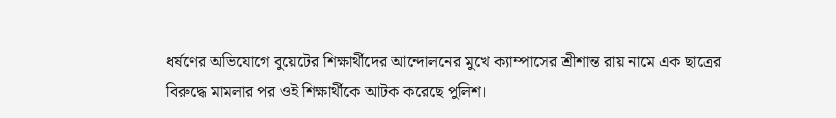ধর্ষণের অভিযোগে বুয়েটের শিক্ষার্থীদের আন্দোলনের মুখে ক্যাম্পাসের শ্রীশান্ত রায় নামে এক ছাত্রের বিরুদ্ধে মামলার পর ওই শিক্ষার্থীকে আটক করেছে পুলিশ।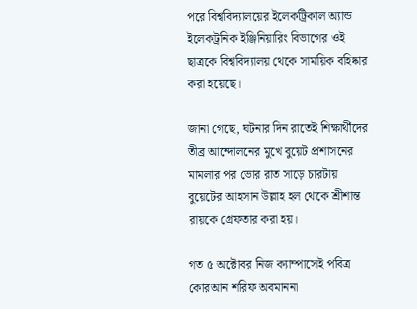পরে বিশ্ববিদ্যালয়ের ইলেকট্রিকাল অ্যান্ড ইলেকট্রনিক ইঞ্জিনিয়ারিং বিভাগের ওই ছাত্রকে বিশ্ববিদ্যালয় থেকে সাময়িক বহিষ্কার করা হয়েছে।

জানা গেছে, ঘটনার দিন রাতেই শিক্ষার্থীদের তীব্র আন্দোলনের মুখে বুয়েট প্রশাসনের মামলার পর ভোর রাত সাড়ে চারটায় বুয়েটের আহসান উল্লাহ হল থেকে শ্রীশান্ত রায়কে গ্রেফতার করা হয়।

গত ৫ অক্টোবর নিজ ক্যাম্পাসেই পবিত্র কোরআন শরিফ অবমাননা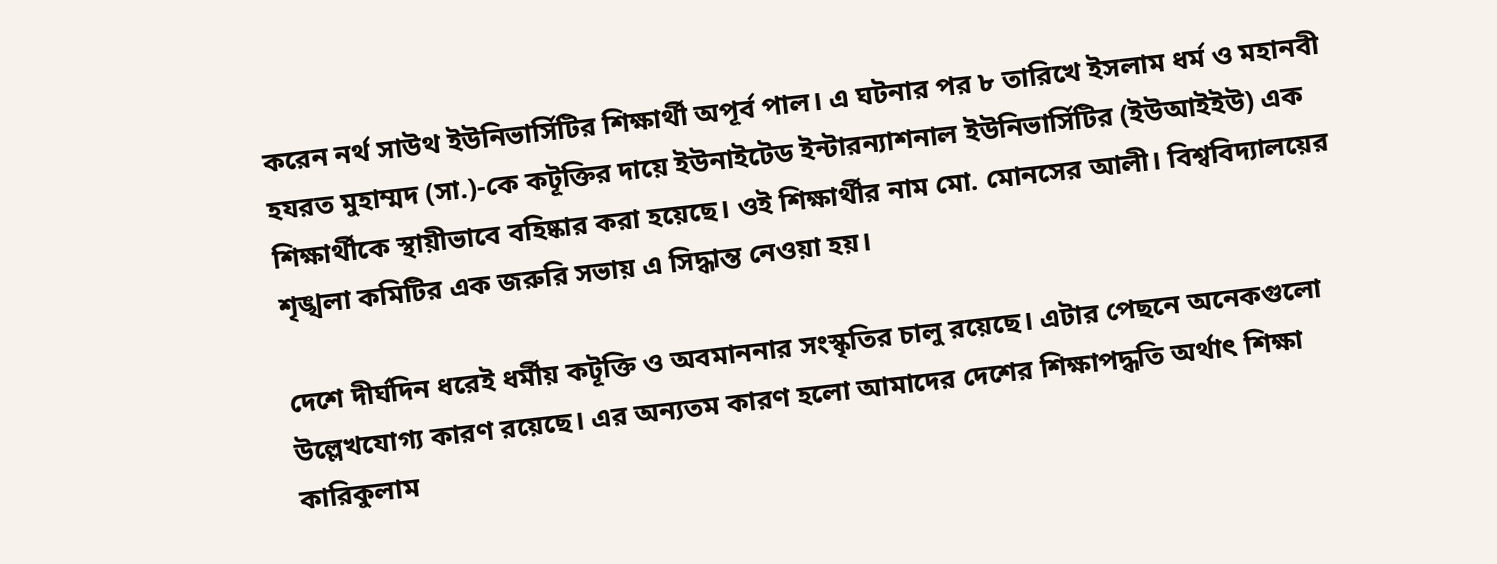করেন নর্থ সাউথ ইউনিভার্সিটির শিক্ষার্থী অপূর্ব পাল। এ ঘটনার পর ৮ তারিখে ইসলাম ধর্ম ও মহানবী হযরত মুহাম্মদ (সা.)-কে কটূক্তির দায়ে ইউনাইটেড ইন্টারন্যাশনাল ইউনিভার্সিটির (ইউআইইউ) এক শিক্ষার্থীকে স্থায়ীভাবে বহিষ্কার করা হয়েছে। ওই শিক্ষার্থীর নাম মো. মোনসের আলী। বিশ্ববিদ্যালয়ের শৃঙ্খলা কমিটির এক জরুরি সভায় এ সিদ্ধান্ত নেওয়া হয়।

দেশে দীর্ঘদিন ধরেই ধর্মীয় কটূক্তি ও অবমাননার সংস্কৃতির চালু রয়েছে। এটার পেছনে অনেকগুলো উল্লেখযোগ্য কারণ রয়েছে। এর অন্যতম কারণ হলো আমাদের দেশের শিক্ষাপদ্ধতি অর্থাৎ শিক্ষা কারিকুলাম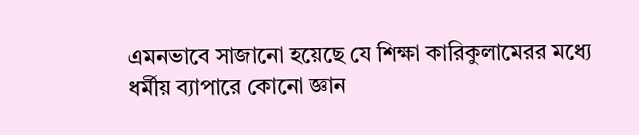এমনভাবে সাজানো হয়েছে যে শিক্ষা কারিকুলামেরর মধ্যে ধর্মীয় ব্যাপারে কোনো জ্ঞান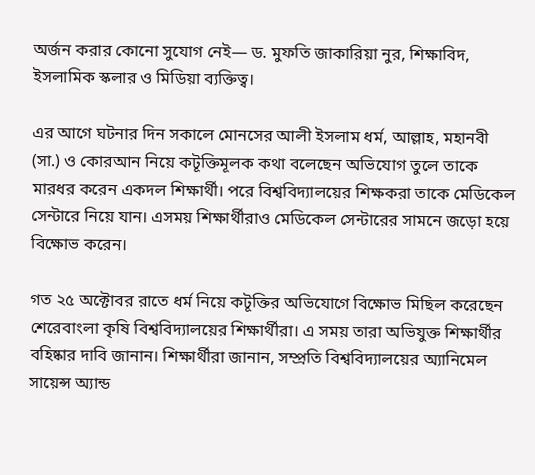অর্জন করার কোনো সুযোগ নেই— ড. মুফতি জাকারিয়া নুর, শিক্ষাবিদ, ইসলামিক স্কলার ও মিডিয়া ব্যক্তিত্ব।

এর আগে ঘটনার দিন সকালে মোনসের আলী ইসলাম ধর্ম, আল্লাহ, মহানবী (সা.) ও কোরআন নিয়ে কটূক্তিমূলক কথা বলেছেন অভিযোগ তুলে তাকে মারধর করেন একদল শিক্ষার্থী। পরে বিশ্ববিদ্যালয়ের শিক্ষকরা তাকে মেডিকেল সেন্টারে নিয়ে যান। এসময় শিক্ষার্থীরাও মেডিকেল সেন্টারের সামনে জড়ো হয়ে বিক্ষোভ করেন।

গত ২৫ অক্টোবর রাতে ধর্ম নিয়ে কটূক্তির অভিযোগে বিক্ষোভ মিছিল করেছেন শেরেবাংলা কৃষি বিশ্ববিদ্যালয়ের শিক্ষার্থীরা। এ সময় তারা অভিযুক্ত শিক্ষার্থীর বহিষ্কার দাবি জানান। শিক্ষার্থীরা জানান, সম্প্রতি বিশ্ববিদ্যালয়ের অ্যানিমেল সায়েন্স অ্যান্ড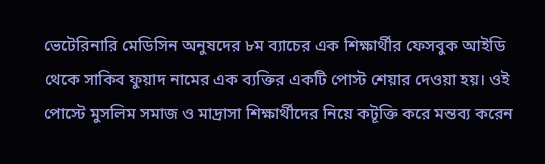ভেটেরিনারি মেডিসিন অনুষদের ৮ম ব্যাচের এক শিক্ষার্থীর ফেসবুক আইডি থেকে সাকিব ফুয়াদ নামের এক ব্যক্তির একটি পোস্ট শেয়ার দেওয়া হয়। ওই পোস্টে মুসলিম সমাজ ও মাদ্রাসা শিক্ষার্থীদের নিয়ে কটূক্তি করে মন্তব্য করেন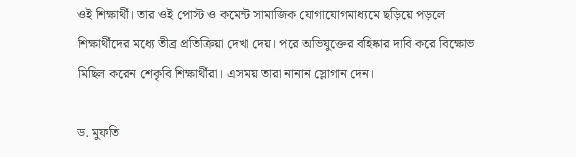ওই শিক্ষার্থী। তার ওই পোস্ট ও কমেন্ট সামাজিক যোগাযোগমাধ্যমে ছড়িয়ে পড়লে শিক্ষার্থীদের মধ্যে তীব্র প্রতিক্রিয়া দেখা দেয়। পরে অভিযুক্তের বহিষ্কার দাবি করে বিক্ষোভ মিছিল করেন শেকৃবি শিক্ষার্থীরা। এসময় তারা নানান স্লোগান দেন।

ড. মুফতি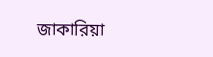জাকারিয়া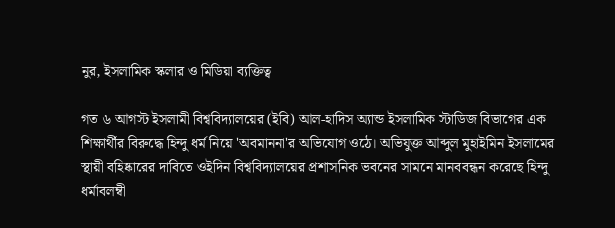নুর, ইসলামিক স্কলার ও মিডিয়া ব্যক্তিত্ব

গত ৬ আগস্ট ইসলামী বিশ্ববিদ্যালয়ের (ইবি) আল-হাদিস অ্যান্ড ইসলামিক স্টাডিজ বিভাগের এক শিক্ষার্থীর বিরুদ্ধে হিন্দু ধর্ম নিয়ে 'অবমাননা'র অভিযোগ ওঠে। অভিযুক্ত আব্দুল মুহাইমিন ইসলামের স্থায়ী বহিষ্কারের দাবিতে ওইদিন বিশ্ববিদ্যালয়ের প্রশাসনিক ভবনের সামনে মানববন্ধন করেছে হিন্দু ধর্মাবলম্বী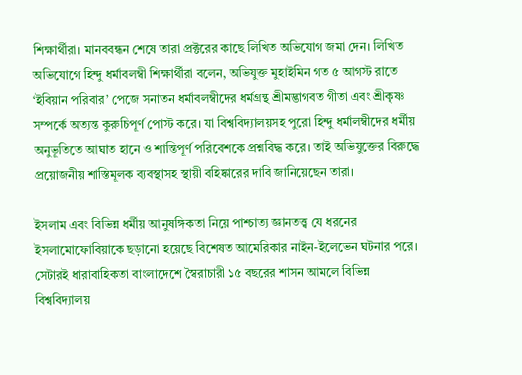শিক্ষার্থীরা। মানববন্ধন শেষে তারা প্রক্টরের কাছে লিখিত অভিযোগ জমা দেন। লিখিত অভিযোগে হিন্দু ধর্মাবলম্বী শিক্ষার্থীরা বলেন, অভিযুক্ত মুহাইমিন গত ৫ আগস্ট রাতে ‘ইবিয়ান পরিবার’ পেজে সনাতন ধর্মাবলম্বীদের ধর্মগ্রন্থ শ্রীমদ্ভাগবত গীতা এবং শ্রীকৃষ্ণ সম্পর্কে অত্যন্ত কুরুচিপূর্ণ পোস্ট করে। যা বিশ্ববিদ্যালয়সহ পুরো হিন্দু ধর্মালম্বীদের ধর্মীয় অনুভূতিতে আঘাত হানে ও শান্তিপূর্ণ পরিবেশকে প্রশ্নবিদ্ধ করে। তাই অভিযুক্তের বিরুদ্ধে প্রয়োজনীয় শাস্তিমূলক ব্যবস্থাসহ স্থায়ী বহিষ্কারের দাবি জানিয়েছেন তারা।

ইসলাম এবং বিভিন্ন ধর্মীয় আনুষঙ্গিকতা নিয়ে পাশ্চাত্য জ্ঞানতত্ত্ব যে ধরনের ইসলামোফোবিয়াকে ছড়ানো হয়েছে বিশেষত আমেরিকার নাইন-ইলেভেন ঘটনার পরে। সেটারই ধারাবাহিকতা বাংলাদেশে স্বৈরাচারী ১৫ বছরের শাসন আমলে বিভিন্ন বিশ্ববিদ্যালয়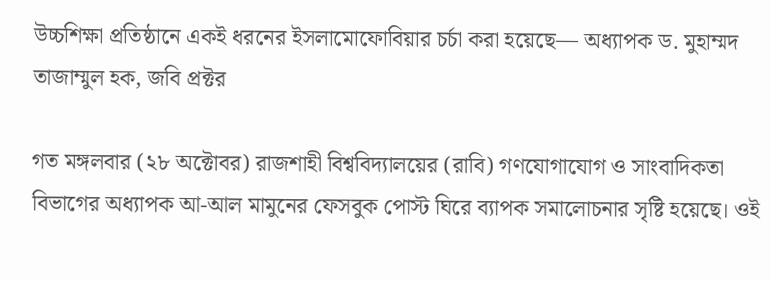উচ্চশিক্ষা প্রতিষ্ঠানে একই ধরনের ইসলামোফোবিয়ার চর্চা করা হয়েছে— অধ্যাপক ড. মুহাম্মদ তাজাম্মুল হক, জবি প্রক্টর

গত মঙ্গলবার (২৮ অক্টোবর) রাজশাহী বিশ্ববিদ্যালয়ের (রাবি) গণযোগাযোগ ও সাংবাদিকতা বিভাগের অধ্যাপক আ-আল মামুনের ফেসবুক পোস্ট ঘিরে ব্যাপক সমালোচনার সৃষ্টি হয়েছে। ওই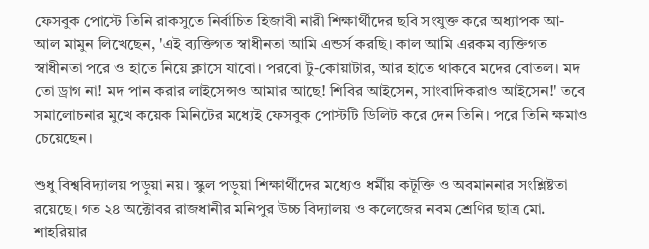ফেসবুক পোস্টে তিনি রাকসুতে নির্বাচিত হিজাবী নারী শিক্ষার্থীদের ছবি সংযুক্ত করে অধ্যাপক আ-আল মামুন লিখেছেন, 'এই ব্যক্তিগত স্বাধীনতা আমি এন্ডর্স করছি। কাল আমি এরকম ব্যক্তিগত স্বাধীনতা পরে ও হাতে নিয়ে ক্লাসে যাবো। পরবো টু-কোয়াটার, আর হাতে থাকবে মদের বোতল। মদ তো ড্রাগ না! মদ পান করার লাইসেন্সও আমার আছে! শিবির আইসেন, সাংবাদিকরাও আইসেন!' তবে সমালোচনার মুখে কয়েক মিনিটের মধ্যেই ফেসবুক পোস্টটি ডিলিট করে দেন তিনি। পরে তিনি ক্ষমাও চেয়েছেন।

শুধু বিশ্ববিদ্যালয় পড়ুয়া নয়। স্কুল পড়ুয়া শিক্ষার্থীদের মধ্যেও ধর্মীয় কটূক্তি ও অবমাননার সংশ্লিষ্টতা রয়েছে। গত ২৪ অক্টোবর রাজধানীর মনিপুর উচ্চ বিদ্যালয় ও কলেজের নবম শ্রেণির ছাত্র মো. শাহরিয়ার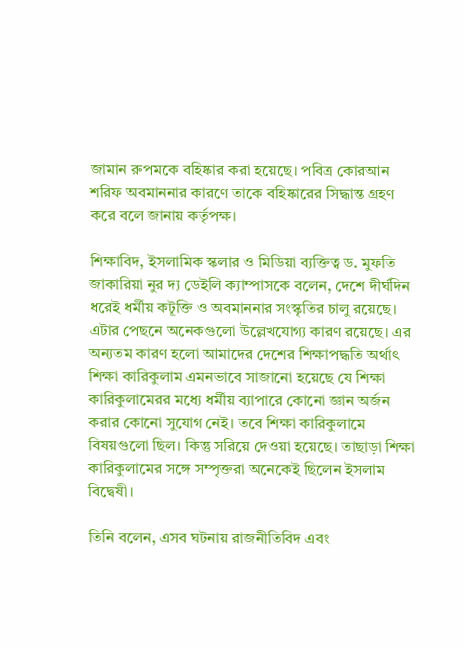জামান রুপমকে বহিষ্কার করা হয়েছে। পবিত্র কোরআন শরিফ অবমাননার কারণে তাকে বহিষ্কারের সিদ্ধান্ত গ্রহণ করে বলে জানায় কর্তৃপক্ষ।

শিক্ষাবিদ, ইসলামিক স্কলার ও মিডিয়া ব্যক্তিত্ব ড. মুফতি জাকারিয়া নুর দ্য ডেইলি ক্যাম্পাসকে বলেন, দেশে দীর্ঘদিন ধরেই ধর্মীয় কটূক্তি ও অবমাননার সংস্কৃতির চালু রয়েছে। এটার পেছনে অনেকগুলো উল্লেখযোগ্য কারণ রয়েছে। এর অন্যতম কারণ হলো আমাদের দেশের শিক্ষাপদ্ধতি অর্থাৎ শিক্ষা কারিকুলাম এমনভাবে সাজানো হয়েছে যে শিক্ষা কারিকুলামেরর মধ্যে ধর্মীয় ব্যাপারে কোনো জ্ঞান অর্জন করার কোনো সুযোগ নেই। তবে শিক্ষা কারিকুলামে বিষয়গুলো ছিল। কিন্তু সরিয়ে দেওয়া হয়েছে। তাছাড়া শিক্ষা কারিকুলামের সঙ্গে সম্পৃক্তরা অনেকেই ছিলেন ইসলাম বিদ্বেষী।

তিনি বলেন, এসব ঘটনায় রাজনীতিবিদ এবং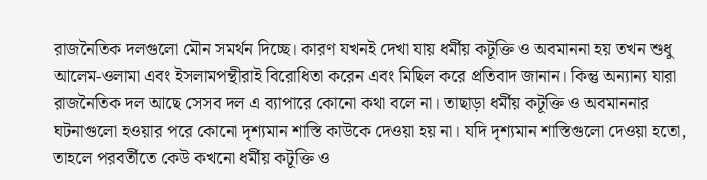রাজনৈতিক দলগুলো মৌন সমর্থন দিচ্ছে। কারণ যখনই দেখা যায় ধর্মীয় কটূক্তি ও অবমাননা হয় তখন শুধু আলেম-ওলামা এবং ইসলামপন্থীরাই বিরোধিতা করেন এবং মিছিল করে প্রতিবাদ জানান। কিন্তু অন্যান্য যারা রাজনৈতিক দল আছে সেসব দল এ ব্যাপারে কোনো কথা বলে না। তাছাড়া ধর্মীয় কটূক্তি ও অবমাননার ঘটনাগুলো হওয়ার পরে কোনো দৃশ্যমান শাস্তি কাউকে দেওয়া হয় না। যদি দৃশ্যমান শাস্তিগুলো দেওয়া হতো, তাহলে পরবর্তীতে কেউ কখনো ধর্মীয় কটূক্তি ও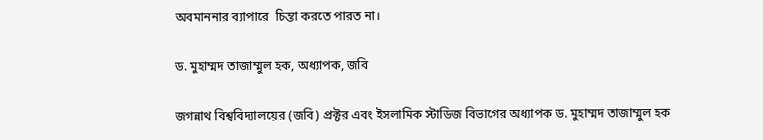অবমাননার ব্যাপারে  চিন্তা করতে পারত না।

ড. মুহাম্মদ তাজাম্মুল হক, অধ্যাপক, জবি

জগন্নাথ বিশ্ববিদ্যালয়ের (জবি) প্রক্টর এবং ইসলামিক স্টাডিজ বিভাগের অধ্যাপক ড. মুহাম্মদ তাজাম্মুল হক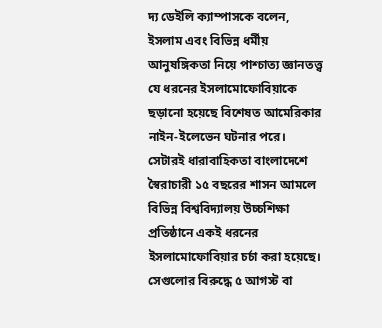দ্য ডেইলি ক্যাম্পাসকে বলেন, ইসলাম এবং বিভিন্ন ধর্মীয় আনুষঙ্গিকতা নিয়ে পাশ্চাত্য জ্ঞানতত্ত্ব যে ধরনের ইসলামোফোবিয়াকে ছড়ানো হয়েছে বিশেষত আমেরিকার নাইন-ইলেভেন ঘটনার পরে। সেটারই ধারাবাহিকতা বাংলাদেশে স্বৈরাচারী ১৫ বছরের শাসন আমলে বিভিন্ন বিশ্ববিদ্যালয় উচ্চশিক্ষা প্রতিষ্ঠানে একই ধরনের ইসলামোফোবিয়ার চর্চা করা হয়েছে। সেগুলোর বিরুদ্ধে ৫ আগস্ট বা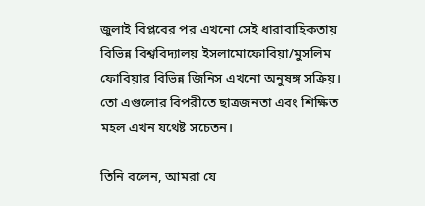জুলাই বিপ্লবের পর এখনো সেই ধারাবাহিকতায় বিভিন্ন বিশ্ববিদ্যালয় ইসলামোফোবিয়া/মুসলিম ফোবিয়ার বিভিন্ন জিনিস এখনো অনুষঙ্গ সক্রিয়। তো এগুলোর বিপরীতে ছাত্রজনতা এবং শিক্ষিত মহল এখন যথেষ্ট সচেতন।

তিনি বলেন, আমরা যে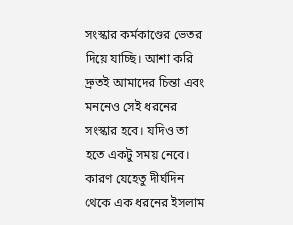সংস্কার কর্মকাণ্ডের ভেতর দিয়ে যাচ্ছি। আশা করি দ্রুতই আমাদের চিন্তা এবং মননেও সেই ধরনের সংস্কার হবে। যদিও তা হতে একটু সময় নেবে। কারণ যেহেতু দীর্ঘদিন থেকে এক ধরনের ইসলাম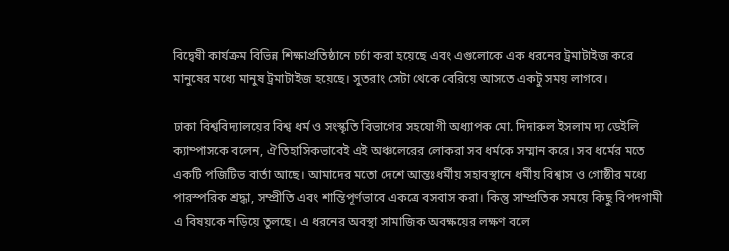বিদ্বেষী কার্যক্রম বিভিন্ন শিক্ষাপ্রতিষ্ঠানে চর্চা করা হয়েছে এবং এগুলোকে এক ধরনের ট্রমাটাইজ করে মানুষের মধ্যে মানুষ ট্রমাটাইজ হয়েছে। সুতরাং সেটা থেকে বেরিয়ে আসতে একটু সময় লাগবে।

ঢাকা বিশ্ববিদ্যালয়ের বিশ্ব ধর্ম ও সংস্কৃতি বিভাগের সহযোগী অধ্যাপক মো. দিদারুল ইসলাম দ্য ডেইলি ক্যাম্পাসকে বলেন, ঐতিহাসিকভাবেই এই অঞ্চলেরের লোকরা সব ধর্মকে সম্মান করে। সব ধর্মের মতে একটি পজিটিভ বার্তা আছে। আমাদের মতো দেশে আন্তঃধর্মীয় সহাবস্থানে ধর্মীয় বিশ্বাস ও গোষ্ঠীর মধ্যে পারস্পরিক শ্রদ্ধা, সম্প্রীতি এবং শান্তিপূর্ণভাবে একত্রে বসবাস করা। কিন্তু সাম্প্রতিক সময়ে কিছু বিপদগামী এ বিষয়কে নড়িয়ে তুলছে। এ ধরনের অবস্থা সামাজিক অবক্ষয়ের লক্ষণ বলে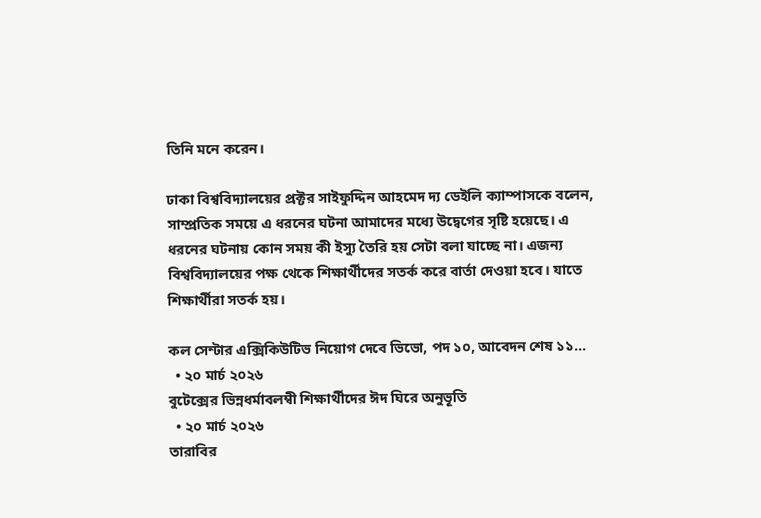তিনি মনে করেন।

ঢাকা বিশ্ববিদ্যালয়ের প্রক্টর সাইফুদ্দিন আহমেদ দ্য ডেইলি ক্যাম্পাসকে বলেন, সাম্প্রতিক সময়ে এ ধরনের ঘটনা আমাদের মধ্যে উদ্বেগের সৃষ্টি হয়েছে। এ ধরনের ঘটনায় কোন সময় কী ইস্যু তৈরি হয় সেটা বলা যাচ্ছে না। এজন্য বিশ্ববিদ্যালয়ের পক্ষ থেকে শিক্ষার্থীদের সতর্ক করে বার্তা দেওয়া হবে। যাতে শিক্ষার্থীরা সতর্ক হয়।

কল সেন্টার এক্সিকিউটিভ নিয়োগ দেবে ভিভো, পদ ১০, আবেদন শেষ ১১…
  • ২০ মার্চ ২০২৬
বুটেক্সের ভিন্নধর্মাবলম্বী শিক্ষার্থীদের ঈদ ঘিরে অনুভূতি
  • ২০ মার্চ ২০২৬
তারাবির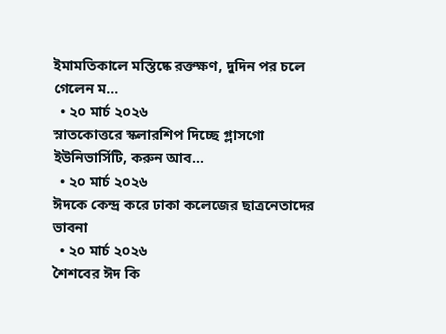ইমামতিকালে মস্তিষ্কে রক্তক্ষণ, দুদিন পর চলে গেলেন ম…
  • ২০ মার্চ ২০২৬
স্নাতকোত্তরে স্কলারশিপ দিচ্ছে গ্লাসগো ইউনিভার্সিটি, করুন আব…
  • ২০ মার্চ ২০২৬
ঈদকে কেন্দ্র করে ঢাকা কলেজের ছাত্রনেতাদের ভাবনা
  • ২০ মার্চ ২০২৬
শৈশবের ঈদ কি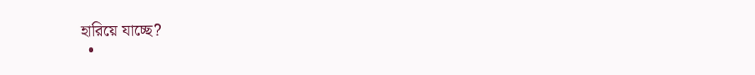হারিয়ে যাচ্ছে?
  •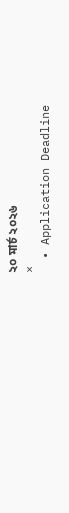২০ মার্চ ২০২৬
×
  • Application Deadline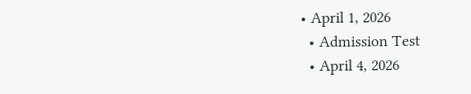• April 1, 2026
  • Admission Test
  • April 4, 2026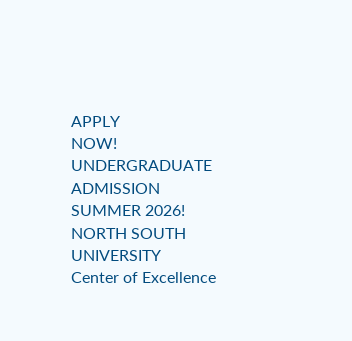APPLY
NOW!
UNDERGRADUATE ADMISSION
SUMMER 2026!
NORTH SOUTH UNIVERSITY
Center of Excellence